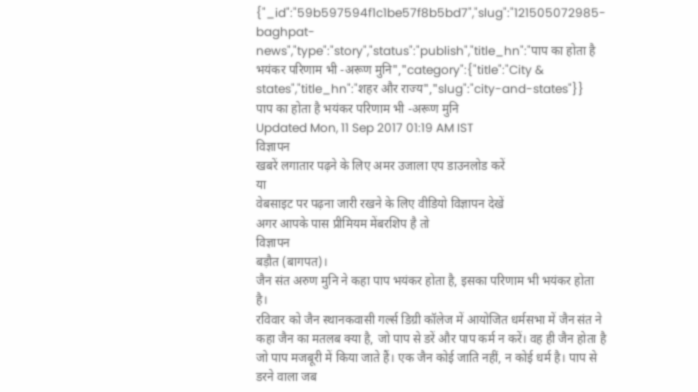{"_id":"59b597594f1c1be57f8b5bd7","slug":"121505072985-baghpat-news","type":"story","status":"publish","title_hn":"पाप का होता है भयंकर परिणाम भी -अरूण मुनि","category":{"title":"City & states","title_hn":"शहर और राज्य","slug":"city-and-states"}}
पाप का होता है भयंकर परिणाम भी -अरूण मुनि
Updated Mon, 11 Sep 2017 01:19 AM IST
विज्ञापन
खबरें लगातार पढ़ने के लिए अमर उजाला एप डाउनलोड करें
या
वेबसाइट पर पढ़ना जारी रखने के लिए वीडियो विज्ञापन देखें
अगर आपके पास प्रीमियम मेंबरशिप है तो
विज्ञापन
बड़ौत (बागपत)।
जैन संत अरुण मुनि ने कहा पाप भयंकर होता है, इसका परिणाम भी भयंकर होता है।
रविवार को जैन स्थानकवासी गर्ल्स डिग्री कॉलेज में आयोजित धर्मसभा में जैन संत ने कहा जैन का मतलब क्या है, जो पाप से डरें और पाप कर्म न करें। वह ही जैन होता है जो पाप मजबूरी में किया जाते हैं। एक जैन कोई जाति नहीं, न कोई धर्म है। पाप से डरने वाला जब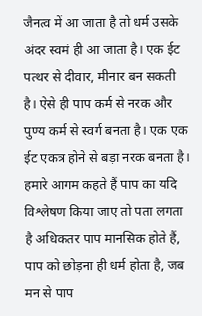जैनत्व में आ जाता है तो धर्म उसके अंदर स्वमं ही आ जाता है। एक ईट पत्थर से दीवार, मीनार बन सकती है। ऐसे ही पाप कर्म से नरक और पुण्य कर्म से स्वर्ग बनता है। एक एक ईट एकत्र होने से बड़ा नरक बनता है। हमारे आगम कहते हैं पाप का यदि विश्लेषण किया जाए तो पता लगता है अधिकतर पाप मानसिक होते हैं, पाप को छोड़ना ही धर्म होता है, जब मन से पाप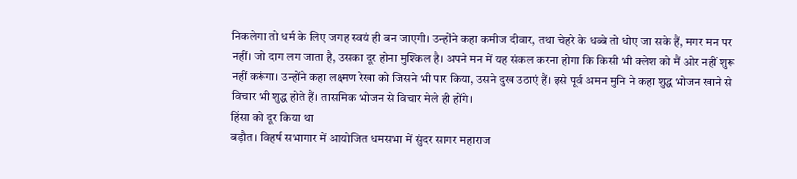निकलेगा तो धर्म के लिए जगह स्वयं ही बन जाएगी। उन्होंने कहा कमीज दीवार, तथा चेहरे के धब्बे तो धोए जा सके हैं, मगर मन पर नहीं। जो दाग लग जाता है, उसका दूर होना मुश्किल है। अपने मन में यह संकल करना होगा कि किसी भी क्लेश को मैं ओर नहीं शुरू नहीं करूंगा। उन्होंने कहा लक्ष्मण रेखा को जिसने भी पार किया, उसने दुख उठाएं हैं। इसे पूर्व अमन मुनि ने कहा शुद्ध भोजन खाने से विचार भी शुद्ध होते हैं। तासमिक भोजन से विचार मेले ही होंगे।
हिंसा को दूर किया था
बड़ौत। विहर्ष सभागार में आयोजित धमसभा में सुंदर सागर महाराज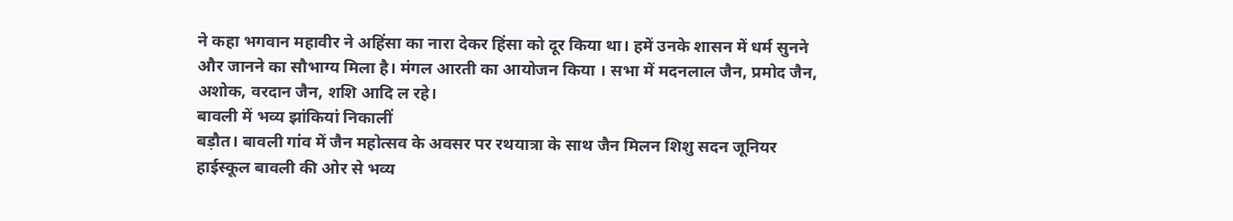ने कहा भगवान महावीर ने अहिंसा का नारा देकर हिंसा को दूर किया था। हमें उनके शासन में धर्म सुनने और जानने का सौभाग्य मिला है। मंगल आरती का आयोजन किया । सभा में मदनलाल जैन, प्रमोद जैन, अशोक, वरदान जैन, शशि आदि ल रहे।
बावली में भव्य झांकियां निकालीं
बड़ौत। बावली गांव में जैन महोत्सव के अवसर पर रथयात्रा के साथ जैन मिलन शिशु सदन जूनियर हाईस्कूल बावली की ओर से भव्य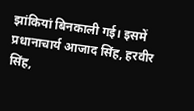झांकियां बिनकाली गई। इसमें प्रधानाचार्य आजाद सिंह, हरवीर सिंह,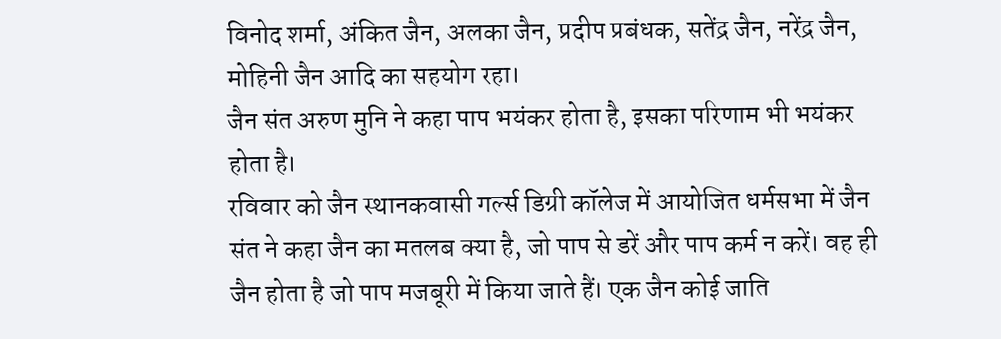विनोद शर्मा, अंकित जैन, अलका जैन, प्रदीप प्रबंधक, सतेंद्र जैन, नरेंद्र जैन, मोहिनी जैन आदि का सहयोग रहा।
जैन संत अरुण मुनि ने कहा पाप भयंकर होता है, इसका परिणाम भी भयंकर होता है।
रविवार को जैन स्थानकवासी गर्ल्स डिग्री कॉलेज में आयोजित धर्मसभा में जैन संत ने कहा जैन का मतलब क्या है, जो पाप से डरें और पाप कर्म न करें। वह ही जैन होता है जो पाप मजबूरी में किया जाते हैं। एक जैन कोई जाति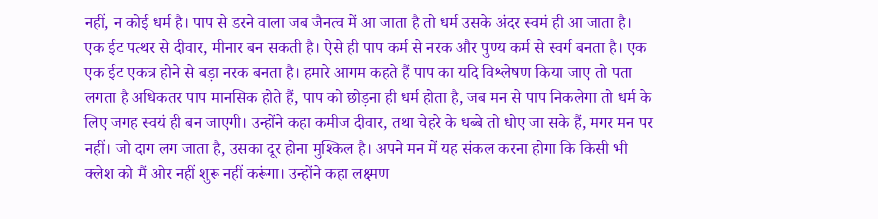नहीं, न कोई धर्म है। पाप से डरने वाला जब जैनत्व में आ जाता है तो धर्म उसके अंदर स्वमं ही आ जाता है। एक ईट पत्थर से दीवार, मीनार बन सकती है। ऐसे ही पाप कर्म से नरक और पुण्य कर्म से स्वर्ग बनता है। एक एक ईट एकत्र होने से बड़ा नरक बनता है। हमारे आगम कहते हैं पाप का यदि विश्लेषण किया जाए तो पता लगता है अधिकतर पाप मानसिक होते हैं, पाप को छोड़ना ही धर्म होता है, जब मन से पाप निकलेगा तो धर्म के लिए जगह स्वयं ही बन जाएगी। उन्होंने कहा कमीज दीवार, तथा चेहरे के धब्बे तो धोए जा सके हैं, मगर मन पर नहीं। जो दाग लग जाता है, उसका दूर होना मुश्किल है। अपने मन में यह संकल करना होगा कि किसी भी क्लेश को मैं ओर नहीं शुरू नहीं करूंगा। उन्होंने कहा लक्ष्मण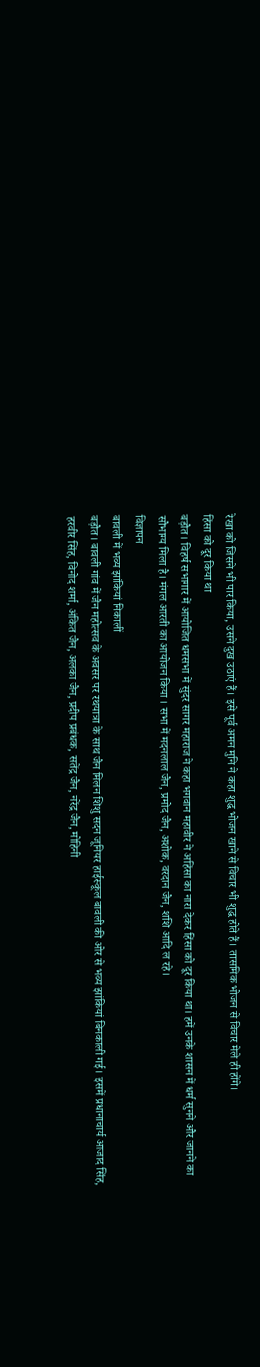रेखा को जिसने भी पार किया, उसने दुख उठाएं हैं। इसे पूर्व अमन मुनि ने कहा शुद्ध भोजन खाने से विचार भी शुद्ध होते हैं। तासमिक भोजन से विचार मेले ही होंगे।
हिंसा को दूर किया था
बड़ौत। विहर्ष सभागार में आयोजित धमसभा में सुंदर सागर महाराज ने कहा भगवान महावीर ने अहिंसा का नारा देकर हिंसा को दूर किया था। हमें उनके शासन में धर्म सुनने और जानने का सौभाग्य मिला है। मंगल आरती का आयोजन किया । सभा में मदनलाल जैन, प्रमोद जैन, अशोक, वरदान जैन, शशि आदि ल रहे।
विज्ञापन
बावली में भव्य झांकियां निकालीं
बड़ौत। बावली गांव में जैन महोत्सव के अवसर पर रथयात्रा के साथ जैन मिलन शिशु सदन जूनियर हाईस्कूल बावली की ओर से भव्य झांकियां बिनकाली गई। इसमें प्रधानाचार्य आजाद सिंह, हरवीर सिंह, विनोद शर्मा, अंकित जैन, अलका जैन, प्रदीप प्रबंधक, सतेंद्र जैन, नरेंद्र जैन, मोहिनी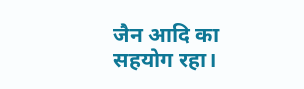जैन आदि का सहयोग रहा।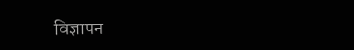विज्ञापन